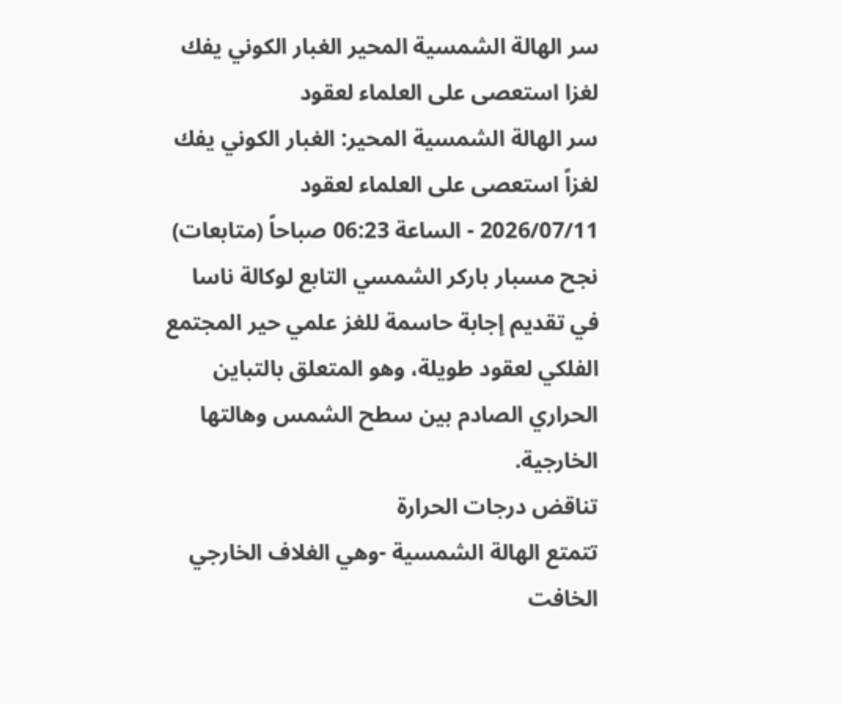سر الهالة الشمسية المحير الغبار الكوني يفك لغزا استعصى على العلماء لعقود
سر الهالة الشمسية المحير: الغبار الكوني يفك لغزاً استعصى على العلماء لعقود
2026/07/11 - الساعة 06:23 صباحاً (متابعات)
نجح مسبار باركر الشمسي التابع لوكالة ناسا في تقديم إجابة حاسمة للغز علمي حير المجتمع الفلكي لعقود طويلة، وهو المتعلق بالتباين الحراري الصادم بين سطح الشمس وهالتها الخارجية.
تناقض درجات الحرارة
تتمتع الهالة الشمسية -وهي الغلاف الخارجي الخافت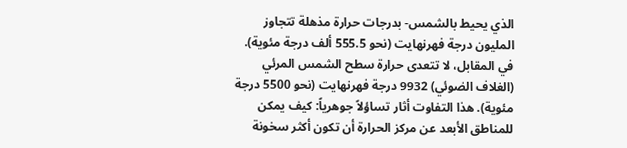الذي يحيط بالشمس- بدرجات حرارة مذهلة تتجاوز المليون درجة فهرنهايت (نحو 555.5 ألف درجة مئوية). في المقابل، لا تتعدى حرارة سطح الشمس المرئي (الغلاف الضوئي) 9932 درجة فهرنهايت (نحو 5500 درجة مئوية). هذا التفاوت أثار تساؤلاً جوهرياً: كيف يمكن للمناطق الأبعد عن مركز الحرارة أن تكون أكثر سخونة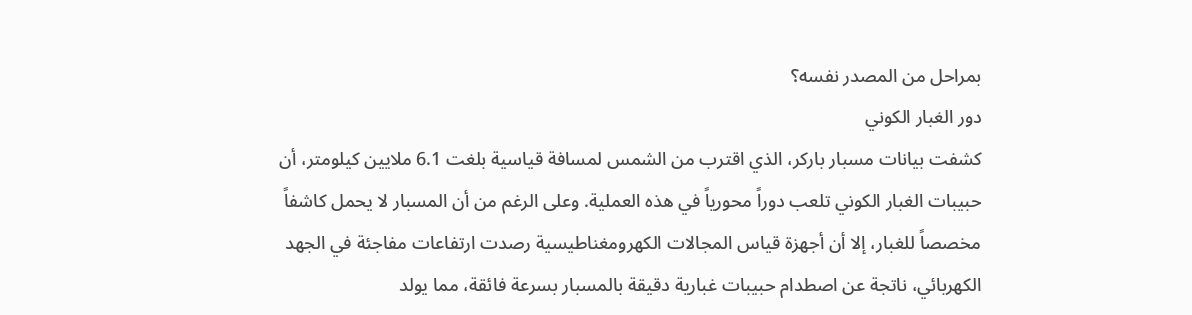بمراحل من المصدر نفسه؟
دور الغبار الكوني
كشفت بيانات مسبار باركر، الذي اقترب من الشمس لمسافة قياسية بلغت 6.1 ملايين كيلومتر، أن حبيبات الغبار الكوني تلعب دوراً محورياً في هذه العملية. وعلى الرغم من أن المسبار لا يحمل كاشفاً مخصصاً للغبار، إلا أن أجهزة قياس المجالات الكهرومغناطيسية رصدت ارتفاعات مفاجئة في الجهد الكهربائي، ناتجة عن اصطدام حبيبات غبارية دقيقة بالمسبار بسرعة فائقة، مما يولد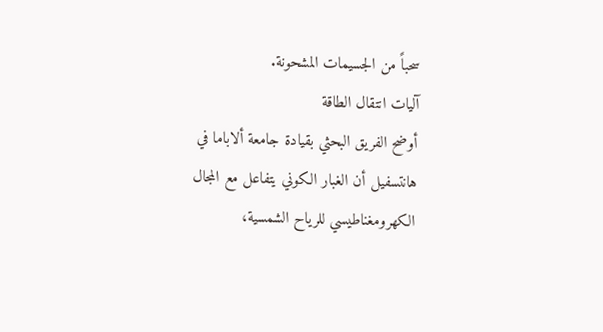سحباً من الجسيمات المشحونة.
آليات انتقال الطاقة
أوضح الفريق البحثي بقيادة جامعة ألاباما في هانتسفيل أن الغبار الكوني يتفاعل مع المجال الكهرومغناطيسي للرياح الشمسية،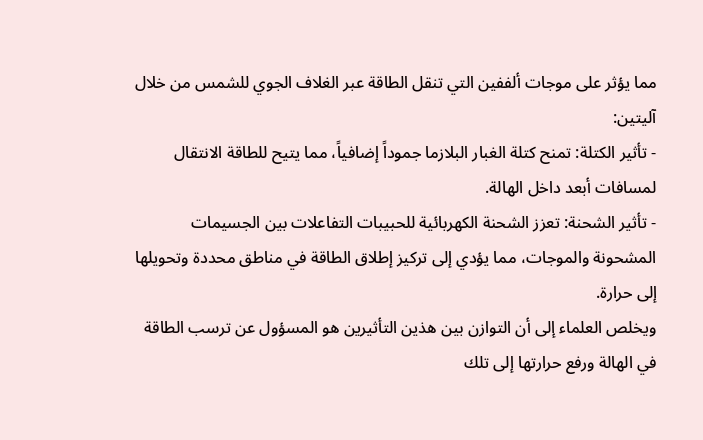مما يؤثر على موجات ألففين التي تنقل الطاقة عبر الغلاف الجوي للشمس من خلال آليتين:
- تأثير الكتلة: تمنح كتلة الغبار البلازما جموداً إضافياً، مما يتيح للطاقة الانتقال لمسافات أبعد داخل الهالة.
- تأثير الشحنة: تعزز الشحنة الكهربائية للحبيبات التفاعلات بين الجسيمات المشحونة والموجات، مما يؤدي إلى تركيز إطلاق الطاقة في مناطق محددة وتحويلها إلى حرارة.
ويخلص العلماء إلى أن التوازن بين هذين التأثيرين هو المسؤول عن ترسب الطاقة في الهالة ورفع حرارتها إلى تلك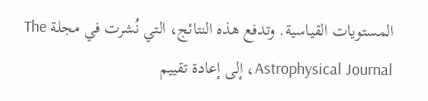المستويات القياسية. وتدفع هذه النتائج، التي نُشرت في مجلة The Astrophysical Journal، إلى إعادة تقييم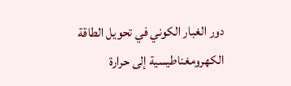دور الغبار الكوني في تحويل الطاقة الكهرومغناطيسية إلى حرارة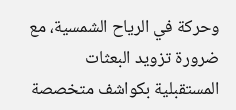وحركة في الرياح الشمسية، مع ضرورة تزويد البعثات المستقبلية بكواشف متخصصة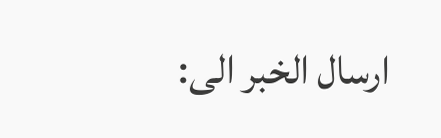ارسال الخبر الى: